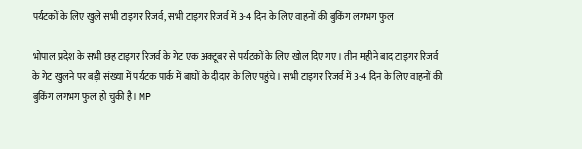पर्यटकों के लिए खुले सभी टाइगर रिजर्व, सभी टाइगर रिजर्व में 3-4 दिन के लिए वाहनों की बुकिंग लगभग फुल

भोपाल प्रदेश के सभी छह टाइगर रिजर्व के गेट एक अक्टूबर से पर्यटकों के लिए खोल दिए गए। तीन महीने बाद टाइगर रिजर्व के गेट खुलने पर बड़ी संख्या में पर्यटक पार्क में बाघों के दीदार के लिए पहुंचे। सभी टाइगर रिजर्व में 3-4 दिन के लिए वाहनों की बुकिंग लगभग फुल हो चुकी है। MP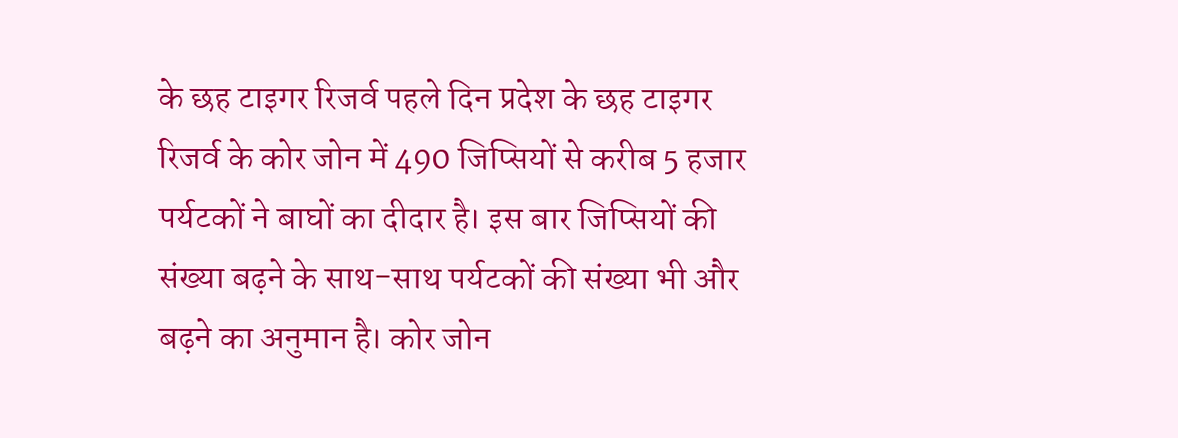के छह टाइगर रिजर्व पहले दिन प्रदेश के छह टाइगर रिजर्व के कोर जोन में 490 जिप्सियों से करीब 5 हजार पर्यटकों ने बाघों का दीदार है। इस बार जिप्सियों की संख्या बढ़ने के साथ-साथ पर्यटकों की संख्या भी और बढ़ने का अनुमान है। कोर जोन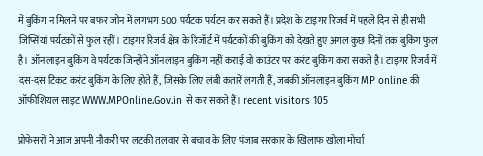में बुकिंग न मिलने पर बफर जोन में लगभग 500 पर्यटक पर्यटन कर सकते हैं। प्रदेश के टाइगर रिजर्व में पहले दिन से ही सभी जिप्सिंयां पर्यटकों से फुल रहीं। टाइगर रिजर्व क्षेत्र के रिजॉर्ट में पर्यटकों की बुकिंग को देखते हुए अगल कुछ दिनों तक बुकिंग फुल है। ऑनलाइन बुकिंग वे पर्यटक जिन्होंने ऑनलाइन बुकिंग नहीं कराई वो काउंटर पर करंट बुकिंग करा सकते है। टाइगर रिजर्व में दस-दस टिकट करंट बुकिंग के लिए होते हैं, जिसके लिए लंबी कतारें लगती हैं, जबकी ऑनलाइन बुकिंग MP online की ऑफीशियल साइट WWW.MPOnline.Gov.in से कर सकते हैं। recent visitors 105

प्रोफेसरों ने आज अपनी नौकरी पर लटकी तलवार से बचाव के लिए पंजाब सरकार के खिलाफ खोला मोर्चा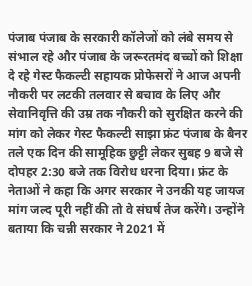पंजाब पंजाब के सरकारी कॉलेजों को लंबे समय से संभाल रहे और पंजाब के जरूरतमंद बच्चों को शिक्षा दे रहे गेस्ट फैकल्टी सहायक प्रोफेसरों ने आज अपनी नौकरी पर लटकी तलवार से बचाव के लिए और सेवानिवृत्ति की उम्र तक नौकरी को सुरक्षित करने की मांग को लेकर गेस्ट फैकल्टी साझा फ्रंट पंजाब के बैनर तले एक दिन की सामूहिक छुट्टी लेकर सुबह 9 बजे से दोपहर 2:30 बजे तक विरोध धरना दिया। फ्रंट के नेताओं ने कहा कि अगर सरकार ने उनकी यह जायज मांग जल्द पूरी नहीं की तो वे संघर्ष तेज करेंगे। उन्होंने बताया कि चन्नी सरकार ने 2021 में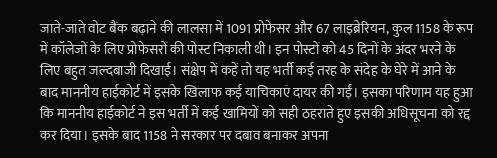जाते-जाते वोट बैंक बढ़ाने की लालसा में 1091 प्रोफेसर और 67 लाइब्रेरियन, कुल 1158 के रूप में कॉलेजों के लिए प्रोफेसरों की पोस्ट निकाली थी। इन पोस्टों को 45 दिनों के अंदर भरने के लिए बहुत जल्दबाजी दिखाई। संक्षेप में कहें तो यह भर्ती कई तरह के संदेह के घेरे में आने के बाद माननीय हाईकोर्ट में इसके खिलाफ कई याचिकाएं दायर की गईं। इसका परिणाम यह हुआ कि माननीय हाईकोर्ट ने इस भर्ती में कई खामियों को सही ठहराते हुए इसकी अधिसूचना को रद्द कर दिया। इसके बाद 1158 ने सरकार पर दबाव बनाकर अपना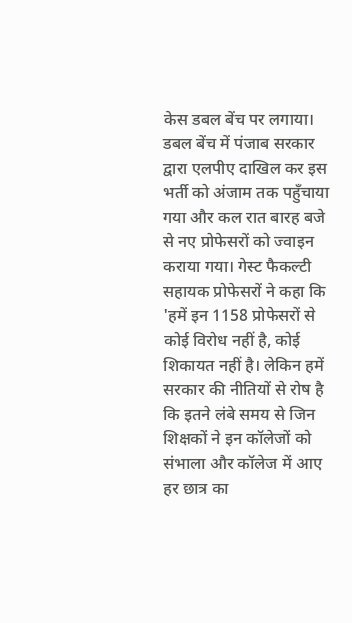केस डबल बेंच पर लगाया। डबल बेंच में पंजाब सरकार द्वारा एलपीए दाखिल कर इस भर्ती को अंजाम तक पहुँचाया गया और कल रात बारह बजे से नए प्रोफेसरों को ज्वाइन कराया गया। गेस्ट फैकल्टी सहायक प्रोफेसरों ने कहा कि 'हमें इन 1158 प्रोफेसरों से कोई विरोध नहीं है, कोई शिकायत नहीं है। लेकिन हमें सरकार की नीतियों से रोष है कि इतने लंबे समय से जिन शिक्षकों ने इन कॉलेजों को संभाला और कॉलेज में आए हर छात्र का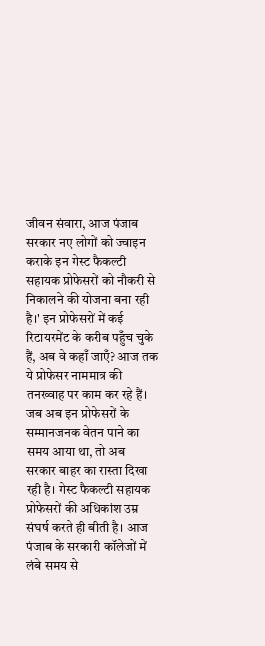जीवन संवारा, आज पंजाब सरकार नए लोगों को ज्वाइन कराके इन गेस्ट फैकल्टी सहायक प्रोफेसरों को नौकरी से निकालने की योजना बना रही है।' इन प्रोफेसरों में कई रिटायरमेंट के करीब पहुँच चुके हैं, अब वे कहाँ जाएँ? आज तक ये प्रोफेसर नाममात्र की तनख्वाह पर काम कर रहे हैं। जब अब इन प्रोफेसरों के सम्मानजनक वेतन पाने का समय आया था, तो अब सरकार बाहर का रास्ता दिखा रही है। गेस्ट फैकल्टी सहायक प्रोफेसरों की अधिकांश उम्र संघर्ष करते ही बीती है। आज पंजाब के सरकारी कॉलेजों में लंबे समय से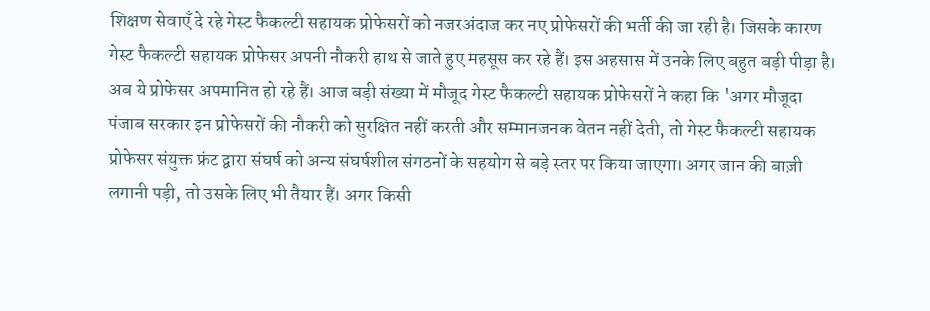शिक्षण सेवाएँ दे रहे गेस्ट फैकल्टी सहायक प्रोफेसरों को नजरअंदाज कर नए प्रोफेसरों की भर्ती की जा रही है। जिसके कारण गेस्ट फैकल्टी सहायक प्रोफेसर अपनी नौकरी हाथ से जाते हुए महसूस कर रहे हैं। इस अहसास में उनके लिए बहुत बड़ी पीड़ा है। अब ये प्रोफेसर अपमानित हो रहे हैं। आज बड़ी संख्या में मौजूद गेस्ट फैकल्टी सहायक प्रोफेसरों ने कहा कि 'अगर मौजूदा पंजाब सरकार इन प्रोफेसरों की नौकरी को सुरक्षित नहीं करती और सम्मानजनक वेतन नहीं देती, तो गेस्ट फैकल्टी सहायक प्रोफेसर संयुक्त फ्रंट द्वारा संघर्ष को अन्य संघर्षशील संगठनों के सहयोग से बड़े स्तर पर किया जाएगा। अगर जान की बाज़ी लगानी पड़ी, तो उसके लिए भी तैयार हैं। अगर किसी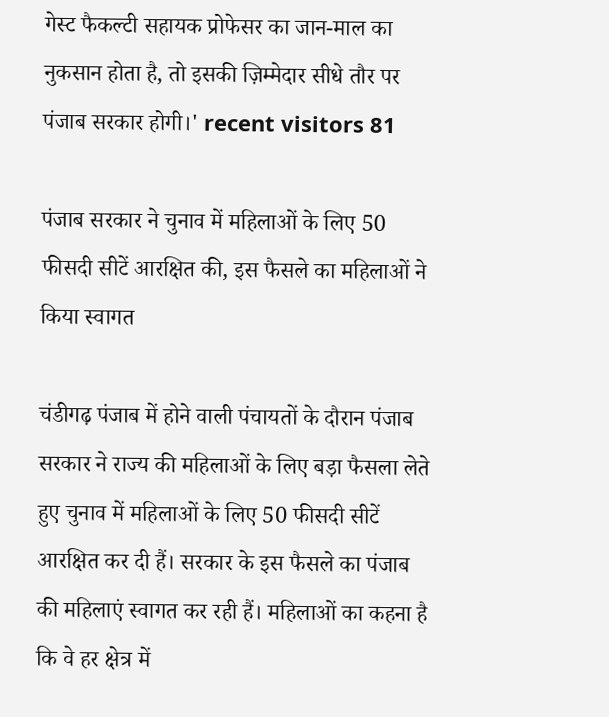गेस्ट फैकल्टी सहायक प्रोफेसर का जान-माल का नुकसान होता है, तो इसकी ज़िम्मेदार सीधे तौर पर पंजाब सरकार होगी।' recent visitors 81

पंजाब सरकार ने चुनाव में महिलाओं के लिए 50 फीसदी सीटें आरक्षित की, इस फैसले का महिलाओं ने किया स्वागत

चंडीगढ़ पंजाब में होने वाली पंचायतों के दौरान पंजाब सरकार ने राज्य की महिलाओं के लिए बड़ा फैसला लेते हुए चुनाव में महिलाओं के लिए 50 फीसदी सीटें आरक्षित कर दी हैं। सरकार के इस फैसले का पंजाब की महिलाएं स्वागत कर रही हैं। महिलाओं का कहना है कि वे हर क्षेत्र में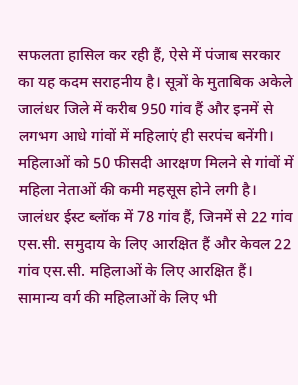सफलता हासिल कर रही हैं, ऐसे में पंजाब सरकार का यह कदम सराहनीय है। सूत्रों के मुताबिक अकेले जालंधर जिले में करीब 950 गांव हैं और इनमें से लगभग आधे गांवों में महिलाएं ही सरपंच बनेंगी। महिलाओं को 50 फीसदी आरक्षण मिलने से गांवों में महिला नेताओं की कमी महसूस होने लगी है। जालंधर ईस्ट ब्लॉक में 78 गांव हैं, जिनमें से 22 गांव एस.सी. समुदाय के लिए आरक्षित हैं और केवल 22 गांव एस.सी. महिलाओं के लिए आरक्षित हैं। सामान्य वर्ग की महिलाओं के लिए भी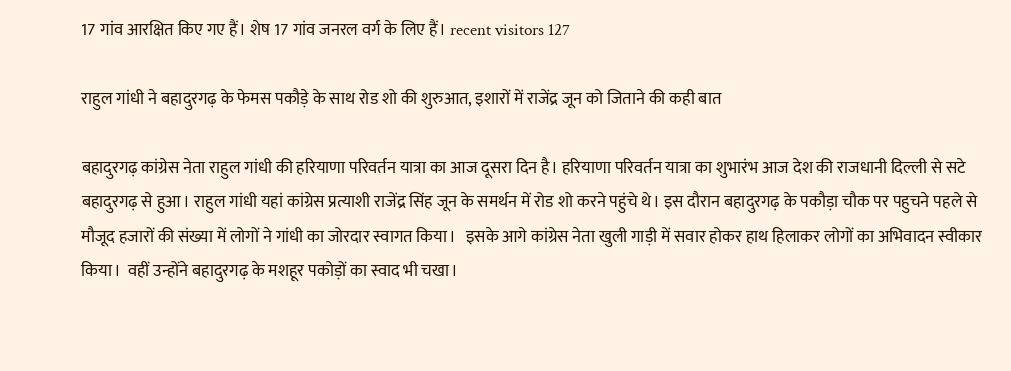17 गांव आरक्षित किए गए हैं। शेष 17 गांव जनरल वर्ग के लिए हैं। recent visitors 127

राहुल गांधी ने बहादुरगढ़ के फेमस पकौड़े के साथ रोड शो की शुरुआत, इशारों में राजेंद्र जून को जिताने की कही बात

बहादुरगढ़ कांग्रेस नेता राहुल गांधी की हरियाणा परिवर्तन यात्रा का आज दूसरा दिन है। हरियाणा परिवर्तन यात्रा का शुभारंभ आज देश की राजधानी दिल्ली से सटे बहादुरगढ़ से हुआ। राहुल गांधी यहां कांग्रेस प्रत्याशी राजेंद्र सिंह जून के समर्थन में रोड शो करने पहुंचे थे। इस दौरान बहादुरगढ़ के पकौड़ा चौक पर पहुचने पहले से मौजूद हजारों की संख्या में लोगों ने गांधी का जोरदार स्वागत किया।   इसके आगे कांग्रेस नेता खुली गाड़ी में सवार होकर हाथ हिलाकर लोगों का अभिवादन स्वीकार किया।  वहीं उन्होंने बहादुरगढ़ के मशहूर पकोड़ों का स्वाद भी चखा।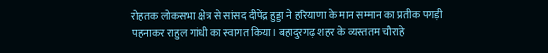रोहतक लोकसभा क्षेत्र से सांसद दीपेंद्र हुड्डा ने हरियाणा के मान सम्मान का प्रतीक पगड़ी पहनाकर राहुल गांधी का स्वागत किया। बहादुरगढ़ शहर के व्यस्ततम चौराहे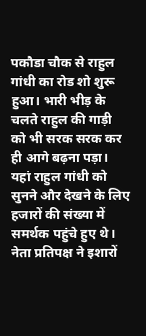पकौडा चौक से राहुल गांधी का रोड शो शुरू हुआ। भारी भीड़ के चलते राहुल की गाड़ी को भी सरक सरक कर ही आगे बढ़ना पड़ा। यहां राहुल गांधी को सुनने और देखने के लिए हजारों की संख्या में समर्थक पहुंचे हुए थे। नेता प्रतिपक्ष ने इशारों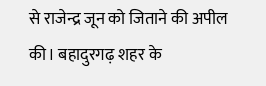से राजेन्द्र जून को जिताने की अपील की। बहादुरगढ़ शहर के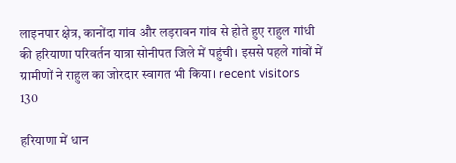लाइनपार क्षेत्र, कानोंदा गांव और लड़रावन गांव से होते हुए राहुल गांधी की हरियाणा परिवर्तन यात्रा सोनीपत जिले में पहुंची। इससे पहले गांवों में ग्रामीणों ने राहुल का जोरदार स्वागत भी किया। recent visitors 130

हरियाणा में धान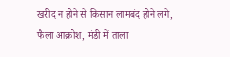खरीद न होने से किसान लामबंद होने लगे, फैला आक्रोश, मंडी में ताला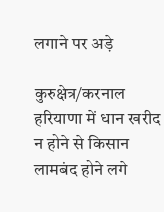लगाने पर अड़े

कुरुक्षेत्र/करनाल हरियाणा में धान खरीद न होने से किसान लामबंद होने लगे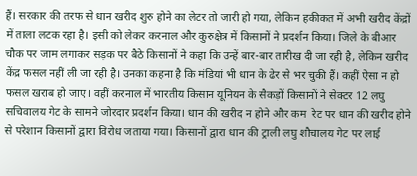हैं। सरकार की तरफ से धान खरीद शुरु होने का लेटर तो जारी हो गया, लेकिन हकीकत में अभी खरीद केंद्रों में ताला लटक रहा है। इसी को लेकर करनाल और कुरुक्षेत्र में किसानों ने प्रदर्शन किया। जिले के बीआर चौक पर जाम लगाकर सड़क पर बैठे किसानों ने कहा कि उन्हें बार-बार तारीख दी जा रही है, लेकिन खरीद केंद्र फसल नहीं ली जा रही है। उनका कहना है कि मंडियां भी धान के ढेर से भर चुकी हैं। कहीं ऐसा न हो फसल खराब हो जाए। वहीं करनाल में भारतीय किसान यूनियन के सैकड़ों किसानों ने सेक्टर 12 लघु सचिवालय गेट के सामने जोरदार प्रदर्शन किया। धान की खरीद न होने और कम  रेट पर धान की खरीद होने से परेशान किसानों द्वारा विरोध जताया गया। किसानों द्वारा धान की ट्राली लघु शौचालय गेट पर लाई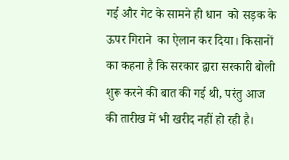गई और गेट के सामने ही धान  को सड़क के ऊपर गिराने  का ऐलान कर दिया। किसानों का कहना है कि सरकार द्वारा सरकारी बोली शुरू करने की बात की गई थी, परंतु आज की तारीख में भी खरीद नहीं हो रही है।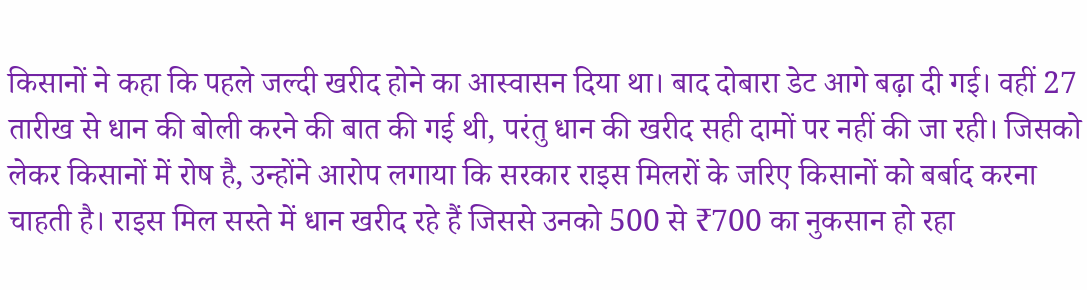किसानों ने कहा कि पहले जल्दी खरीद होने का आस्वासन दिया था। बाद दोबारा डेट आगे बढ़ा दी गई। वहीं 27 तारीख से धान की बोली करने की बात की गई थी, परंतु धान की खरीद सही दामों पर नहीं की जा रही। जिसको लेकर किसानों में रोष है, उन्होंने आरोप लगाया कि सरकार राइस मिलरों के जरिए किसानों को बर्बाद करना चाहती है। राइस मिल सस्ते में धान खरीद रहे हैं जिससे उनको 500 से ₹700 का नुकसान हो रहा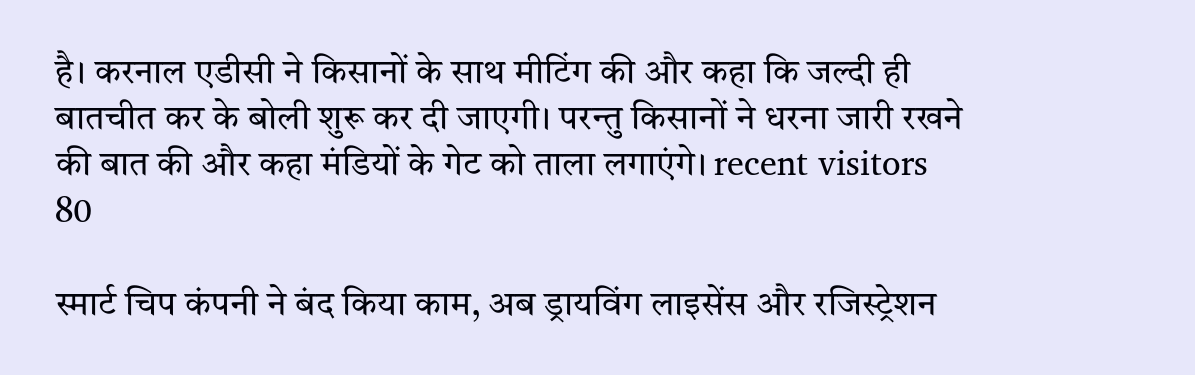है। करनाल एडीसी ने किसानों के साथ मीटिंग की और कहा कि जल्दी ही बातचीत कर के बोली शुरू कर दी जाएगी। परन्तु किसानों ने धरना जारी रखने की बात की और कहा मंडियों के गेट को ताला लगाएंगे। recent visitors 80

स्मार्ट चिप कंपनी ने बंद किया काम, अब ड्रायविंग लाइसेंस और रजिस्ट्रेशन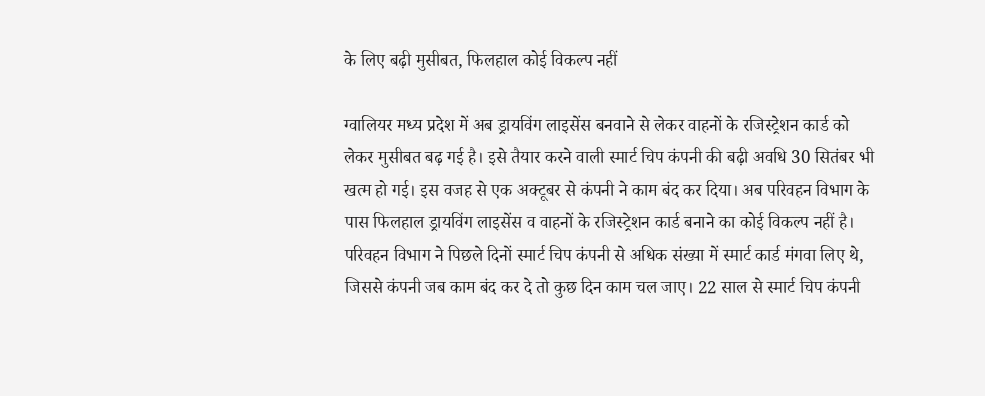के लिए बढ़ी मुसीबत, फिलहाल कोई विकल्प नहीं

ग्वालियर मध्य प्रदेश में अब ड्रायविंग लाइसेंस बनवाने से लेकर वाहनों के रजिस्ट्रेशन कार्ड को लेकर मुसीबत बढ़ गई है। इसे तैयार करने वाली स्मार्ट चिप कंपनी की बढ़ी अवधि 30 सितंबर भी खत्म हो गई। इस वजह से एक अक्टूबर से कंपनी ने काम बंद कर दिया। अब परिवहन विभाग के पास फिलहाल ड्रायविंग लाइसेंस व वाहनों के रजिस्ट्रेशन कार्ड बनाने का कोई विकल्प नहीं है। परिवहन विभाग ने पिछले दिनों स्मार्ट चिप कंपनी से अधिक संख्या में स्मार्ट कार्ड मंगवा लिए थे, जिससे कंपनी जब काम बंद कर दे तो कुछ दिन काम चल जाए। 22 साल से स्मार्ट चिप कंपनी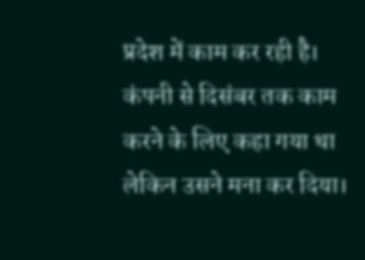प्रदेश में काम कर रही है। कंपनी से दिसंबर तक काम करने के लिए कहा गया था लेकिन उसने मना कर दिया।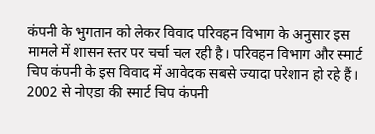कंपनी के भुगतान को लेकर विवाद परिवहन विभाग के अनुसार इस मामले में शासन स्तर पर चर्चा चल रही है। परिवहन विभाग और स्मार्ट चिप कंपनी के इस विवाद में आवेदक सबसे ज्यादा परेशान हो रहे हैं। 2002 से नोएडा की स्मार्ट चिप कंपनी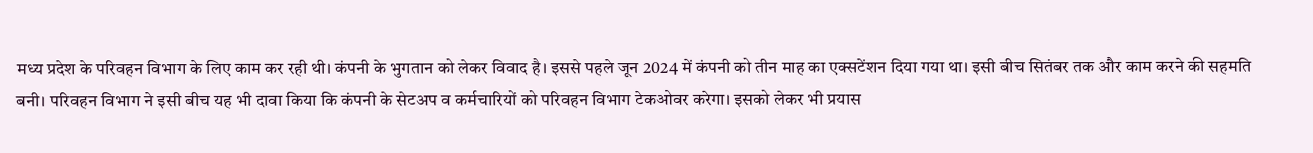मध्य प्रदेश के परिवहन विभाग के लिए काम कर रही थी। कंपनी के भुगतान को लेकर विवाद है। इससे पहले जून 2024 में कंपनी को तीन माह का एक्सटेंशन दिया गया था। इसी बीच सितंबर तक और काम करने की सहमति बनी। परिवहन विभाग ने इसी बीच यह भी दावा किया कि कंपनी के सेटअप व कर्मचारियों को परिवहन विभाग टेकओवर करेगा। इसको लेकर भी प्रयास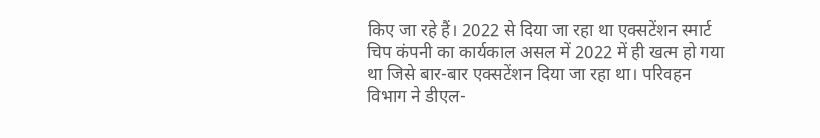किए जा रहे हैं। 2022 से दिया जा रहा था एक्सटेंशन स्मार्ट चिप कंपनी का कार्यकाल असल में 2022 में ही खत्म हो गया था जिसे बार-बार एक्सटेंशन दिया जा रहा था। परिवहन विभाग ने डीएल-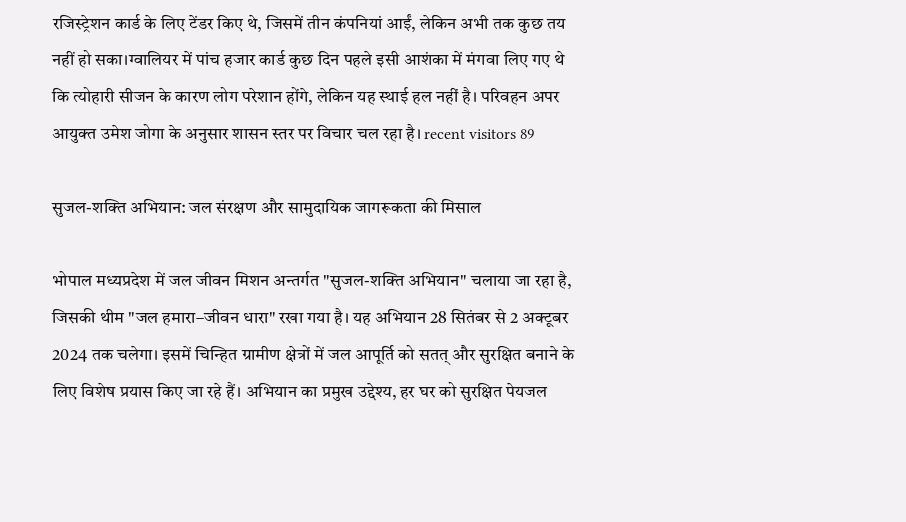रजिस्ट्रेशन कार्ड के लिए टेंडर किए थे, जिसमें तीन कंपनियां आईं, लेकिन अभी तक कुछ तय नहीं हो सका।ग्वालियर में पांच हजार कार्ड कुछ दिन पहले इसी आशंका में मंगवा लिए गए थे कि त्योहारी सीजन के कारण लोग परेशान होंगे, लेकिन यह स्थाई हल नहीं है। परिवहन अपर आयुक्त उमेश जोगा के अनुसार शासन स्तर पर विचार चल रहा है। recent visitors 89

सुजल-शक्ति अभियान: जल संरक्षण और सामुदायिक जागरूकता की मिसाल

भोपाल मध्यप्रदेश में जल जीवन मिशन अन्तर्गत "सुजल-शक्ति अभियान" चलाया जा रहा है, जिसकी थीम "जल हमारा–जीवन धारा" रखा गया है। यह अभियान 28 सितंबर से 2 अक्टूबर 2024 तक चलेगा। इसमें चिन्हित ग्रामीण क्षेत्रों में जल आपूर्ति को सतत् और सुरक्षित बनाने के लिए विशेष प्रयास किए जा रहे हैं। अभियान का प्रमुख उद्देश्य, हर घर को सुरक्षित पेयजल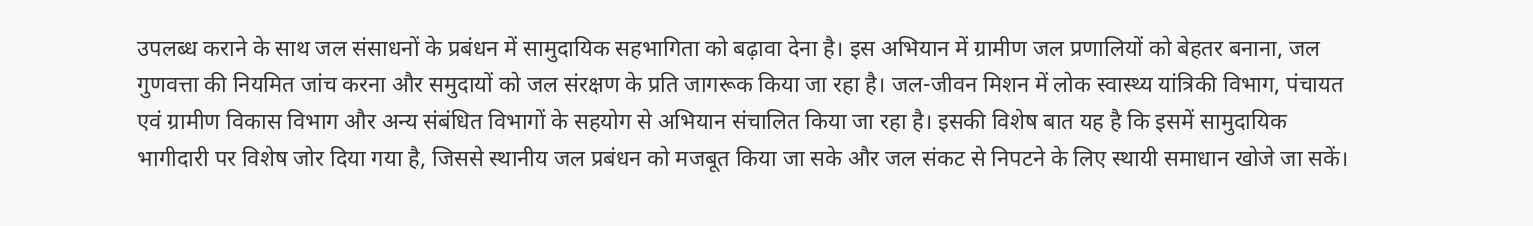उपलब्ध कराने के साथ जल संसाधनों के प्रबंधन में सामुदायिक सहभागिता को बढ़ावा देना है। इस अभियान में ग्रामीण जल प्रणालियों को बेहतर बनाना, जल गुणवत्ता की नियमित जांच करना और समुदायों को जल संरक्षण के प्रति जागरूक किया जा रहा है। जल-जीवन मिशन में लोक स्वास्थ्य यांत्रिकी विभाग, पंचायत एवं ग्रामीण विकास विभाग और अन्य संबंधित विभागों के सहयोग से अभियान संचालित किया जा रहा है। इसकी विशेष बात यह है कि इसमें सामुदायिक भागीदारी पर विशेष जोर दिया गया है, जिससे स्थानीय जल प्रबंधन को मजबूत किया जा सके और जल संकट से निपटने के लिए स्थायी समाधान खोजे जा सकें।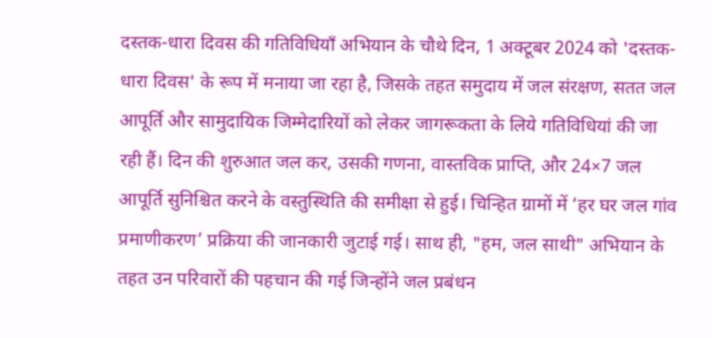दस्तक-धारा दिवस की गतिविधियाँ अभियान के चौथे दिन, 1 अक्टूबर 2024 को 'दस्तक-धारा दिवस' के रूप में मनाया जा रहा है, जिसके तहत समुदाय में जल संरक्षण, सतत जल आपूर्ति और सामुदायिक जिम्मेदारियों को लेकर जागरूकता के लिये गतिविधियां की जा रही हैं। दिन की शुरुआत जल कर, उसकी गणना, वास्तविक प्राप्ति, और 24×7 जल आपूर्ति सुनिश्चित करने के वस्तुस्थिति की समीक्षा से हुई। चिन्हित ग्रामों में ‘हर घर जल गांव प्रमाणीकरण’ प्रक्रिया की जानकारी जुटाई गई। साथ ही, "हम, जल साथी" अभियान के तहत उन परिवारों की पहचान की गई जिन्होंने जल प्रबंधन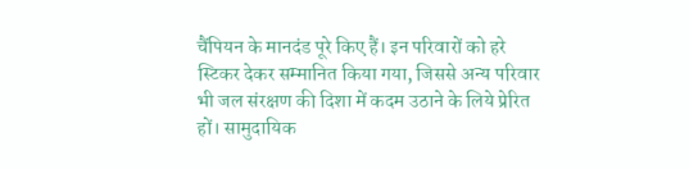चैंपियन के मानदंड पूरे किए हैं। इन परिवारों को हरे स्टिकर देकर सम्मानित किया गया, जिससे अन्य परिवार भी जल संरक्षण की दिशा में कदम उठाने के लिये प्रेरित हों। सामुदायिक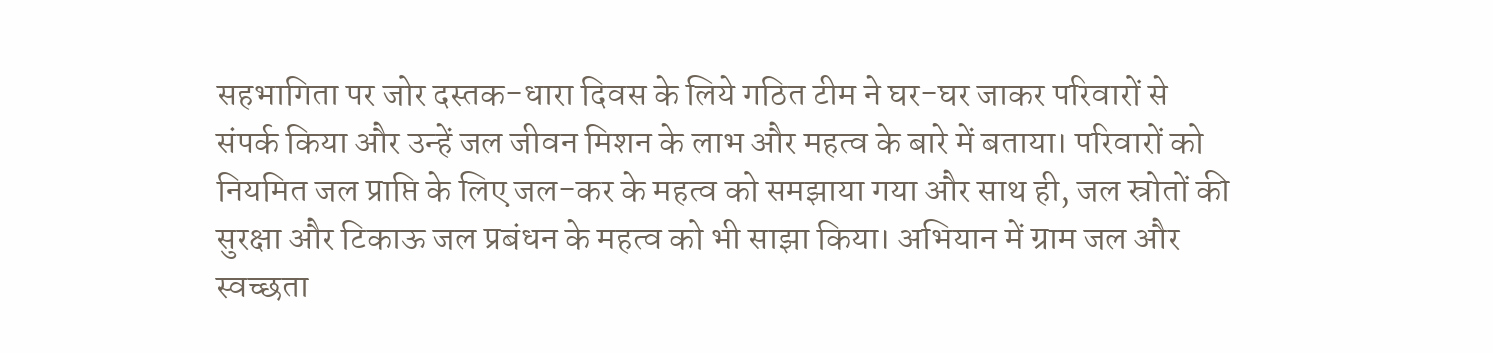सहभागिता पर जोर दस्तक-धारा दिवस के लिये गठित टीम ने घर-घर जाकर परिवारों से संपर्क किया और उन्हें जल जीवन मिशन के लाभ और महत्व के बारे में बताया। परिवारों को नियमित जल प्राप्ति के लिए जल-कर के महत्व को समझाया गया और साथ ही, जल स्रोतों की सुरक्षा और टिकाऊ जल प्रबंधन के महत्व को भी साझा किया। अभियान में ग्राम जल और स्वच्छता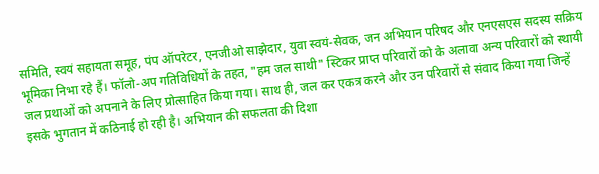समिति, स्वयं सहायता समूह, पंप ऑपरेटर, एनजीओ साझेदार, युवा स्वयं-सेवक, जन अभियान परिषद और एनएसएस सदस्य सक्रिय भूमिका निभा रहे हैं। फॉलो-अप गतिविधियों के तहत, "हम जल साथी" स्टिकर प्राप्त परिवारों को के अलावा अन्य परिवारों को स्थायी जल प्रथाओं को अपनाने के लिए प्रोत्साहित किया गया। साथ ही, जल कर एकत्र करने और उन परिवारों से संवाद किया गया जिन्हें इसके भुगतान में कठिनाई हो रही है। अभियान की सफलता की दिशा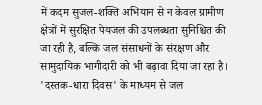में कदम सुजल-शक्ति अभियान से न केवल ग्रामीण क्षेत्रों में सुरक्षित पेयजल की उपलब्धता सुनिश्चित की जा रही है, बल्कि जल संसाधनों के संरक्षण और सामुदायिक भागीदारी को भी बढ़ावा दिया जा रहा है। 'दस्तक-धारा दिवस' के माध्यम से जल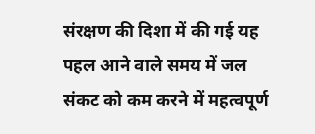संरक्षण की दिशा में की गई यह पहल आने वाले समय में जल संकट को कम करने में महत्वपूर्ण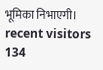भूमिका निभाएगी।   recent visitors 134